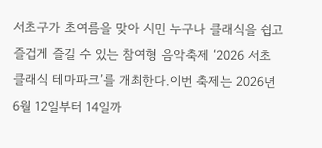서초구가 초여름을 맞아 시민 누구나 클래식을 쉽고 즐겁게 즐길 수 있는 참여형 음악축제 ‘2026 서초 클래식 테마파크’를 개최한다.이번 축제는 2026년 6월 12일부터 14일까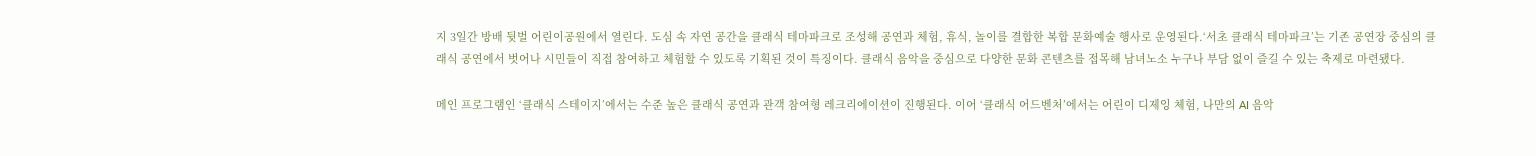지 3일간 방배 뒷벌 어린이공원에서 열린다. 도심 속 자연 공간을 클래식 테마파크로 조성해 공연과 체험, 휴식, 놀이를 결합한 복합 문화예술 행사로 운영된다.‘서초 클래식 테마파크’는 기존 공연장 중심의 클래식 공연에서 벗어나 시민들이 직접 참여하고 체험할 수 있도록 기획된 것이 특징이다. 클래식 음악을 중심으로 다양한 문화 콘텐츠를 접목해 남녀노소 누구나 부담 없이 즐길 수 있는 축제로 마련됐다.

메인 프로그램인 ‘클래식 스테이지’에서는 수준 높은 클래식 공연과 관객 참여형 레크리에이션이 진행된다. 이어 ‘클래식 어드벤처’에서는 어린이 디제잉 체험, 나만의 AI 음악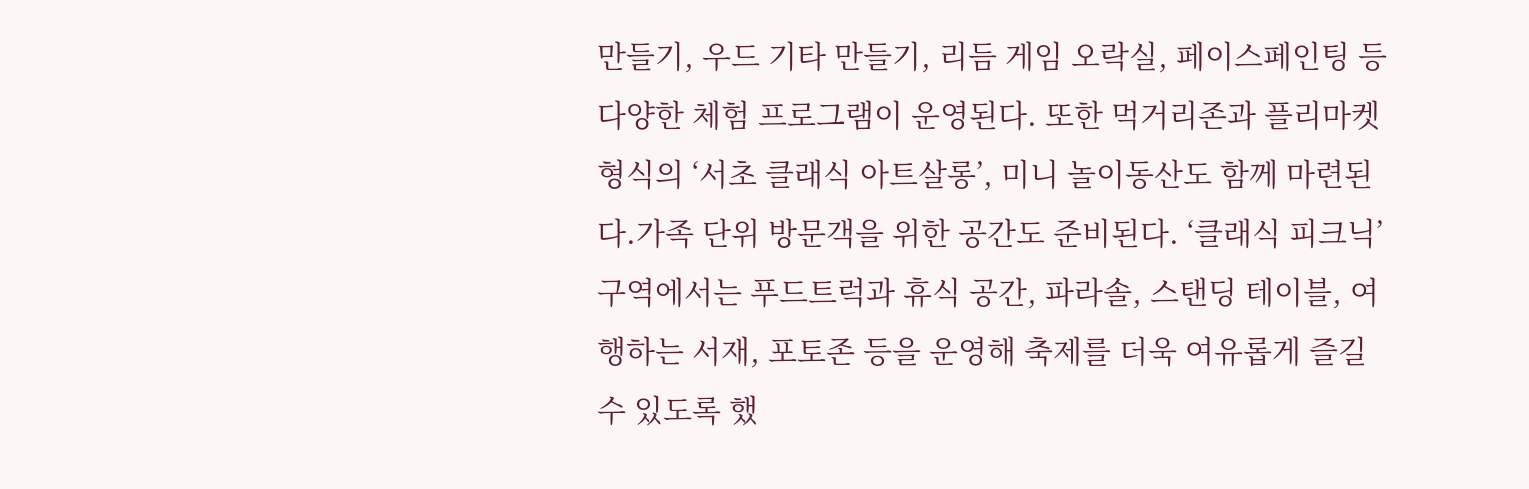만들기, 우드 기타 만들기, 리듬 게임 오락실, 페이스페인팅 등 다양한 체험 프로그램이 운영된다. 또한 먹거리존과 플리마켓 형식의 ‘서초 클래식 아트살롱’, 미니 놀이동산도 함께 마련된다.가족 단위 방문객을 위한 공간도 준비된다. ‘클래식 피크닉’ 구역에서는 푸드트럭과 휴식 공간, 파라솔, 스탠딩 테이블, 여행하는 서재, 포토존 등을 운영해 축제를 더욱 여유롭게 즐길 수 있도록 했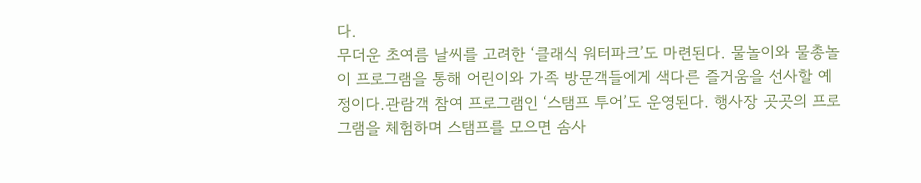다.
무더운 초여름 날씨를 고려한 ‘클래식 워터파크’도 마련된다. 물놀이와 물총놀이 프로그램을 통해 어린이와 가족 방문객들에게 색다른 즐거움을 선사할 예정이다.관람객 참여 프로그램인 ‘스탬프 투어’도 운영된다. 행사장 곳곳의 프로그램을 체험하며 스탬프를 모으면 솜사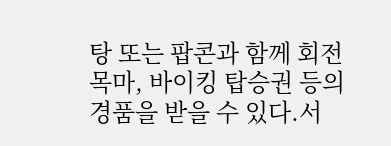탕 또는 팝콘과 함께 회전목마, 바이킹 탑승권 등의 경품을 받을 수 있다.서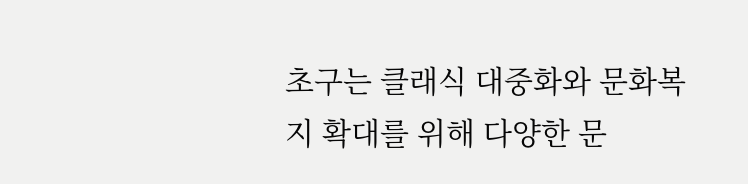초구는 클래식 대중화와 문화복지 확대를 위해 다양한 문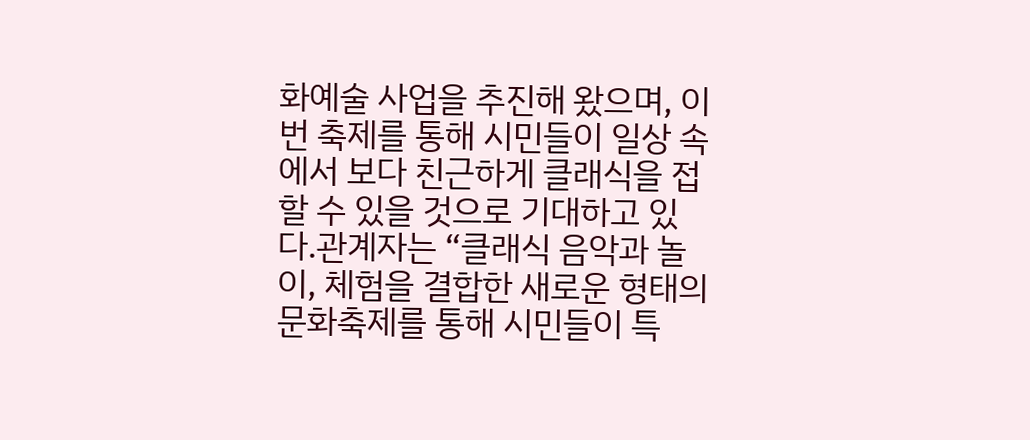화예술 사업을 추진해 왔으며, 이번 축제를 통해 시민들이 일상 속에서 보다 친근하게 클래식을 접할 수 있을 것으로 기대하고 있다.관계자는 “클래식 음악과 놀이, 체험을 결합한 새로운 형태의 문화축제를 통해 시민들이 특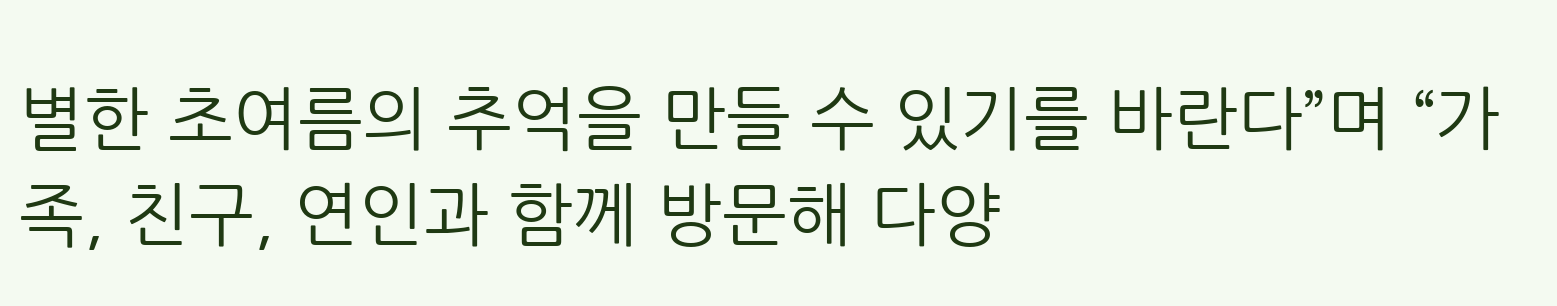별한 초여름의 추억을 만들 수 있기를 바란다”며 “가족, 친구, 연인과 함께 방문해 다양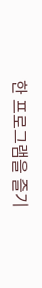한 프로그램을 즐기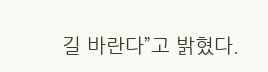길 바란다”고 밝혔다.